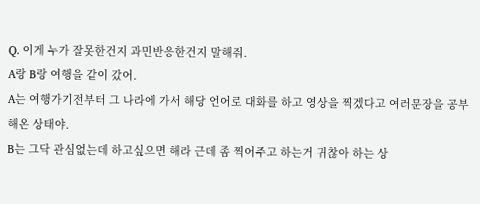Q. 이게 누가 잘못한건지 과민반응한건지 말해줘.
A랑 B랑 여행을 같이 갔어.
A는 여행가기전부터 그 나라에 가서 해당 언어로 대화를 하고 영상을 찍겠다고 여러문장을 공부해온 상태야.
B는 그닥 관심없는데 하고싶으면 해라 근데 좀 찍어주고 하는거 귀찮아 하는 상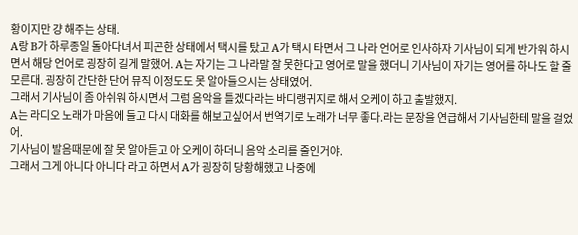황이지만 걍 해주는 상태.
A랑 B가 하루종일 돌아다녀서 피곤한 상태에서 택시를 탔고 A가 택시 타면서 그 나라 언어로 인사하자 기사님이 되게 반가워 하시면서 해당 언어로 굉장히 길게 말했어. A는 자기는 그 나라말 잘 못한다고 영어로 말을 했더니 기사님이 자기는 영어를 하나도 할 줄 모른대. 굉장히 간단한 단어 뮤직 이정도도 못 알아들으시는 상태였어.
그래서 기사님이 좀 아쉬워 하시면서 그럼 음악을 틀겠다라는 바디랭귀지로 해서 오케이 하고 출발했지.
A는 라디오 노래가 마음에 들고 다시 대화를 해보고싶어서 번역기로 노래가 너무 좋다.라는 문장을 연급해서 기사님한테 말을 걸었어.
기사님이 발음때문에 잘 못 알아듣고 아 오케이 하더니 음악 소리를 줄인거야.
그래서 그게 아니다 아니다 라고 하면서 A가 굉장히 당황해했고 나중에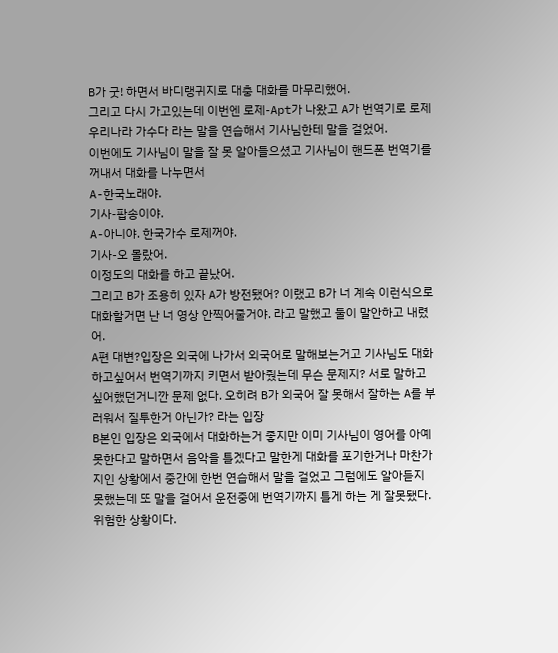B가 굿! 하면서 바디랭귀지로 대충 대화를 마무리했어.
그리고 다시 가고있는데 이번엔 로제-Apt가 나왔고 A가 번역기로 로제 우리나라 가수다 라는 말을 연습해서 기사님한테 말을 걸었어.
이번에도 기사님이 말을 잘 못 알아들으셨고 기사님이 핸드폰 번역기를 꺼내서 대화를 나누면서
A-한국노래야.
기사-팝송이야.
A-아니야. 한국가수 로제꺼야.
기사-오 몰랐어.
이정도의 대화를 하고 끝났어.
그리고 B가 조용히 있자 A가 방전됐어? 이랬고 B가 너 계속 이런식으로 대화할거면 난 너 영상 안찍어줄거야. 라고 말했고 둘이 말안하고 내렸어.
A편 대변?입장은 외국에 나가서 외국어로 말해보는거고 기사님도 대화하고싶어서 번역기까지 키면서 받아줬는데 무슨 문제지? 서로 말하고 싶어했던거니깐 문제 없다. 오히려 B가 외국어 잘 못해서 잘하는 A를 부러워서 질투한거 아닌가? 라는 입장
B본인 입장은 외국에서 대화하는거 좋지만 이미 기사님이 영어를 아예 못한다고 말하면서 음악을 틀겠다고 말한게 대화를 포기한거나 마찬가지인 상황에서 중간에 한번 연습해서 말을 걸었고 그럼에도 알아듣지 못했는데 또 말을 걸어서 운전중에 번역기까지 틀게 하는 게 잘못됐다. 위험한 상황이다.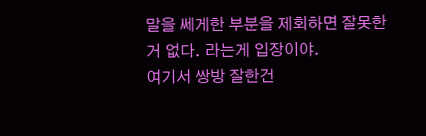말을 쎄게한 부분을 제회하면 잘못한거 없다. 라는게 입장이야.
여기서 쌍방 잘한건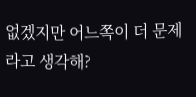없겠지만 어느쪽이 더 문제라고 생각해?